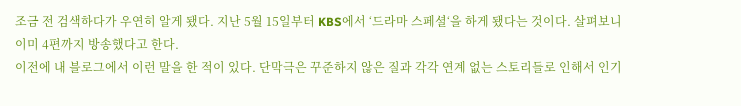조금 전 검색하다가 우연히 알게 됐다. 지난 5월 15일부터 KBS에서 ‘드라마 스페셜‘을 하게 됐다는 것이다. 살펴보니 이미 4편까지 방송했다고 한다.
이전에 내 블로그에서 이런 말을 한 적이 있다. 단막극은 꾸준하지 않은 질과 각각 연계 없는 스토리들로 인해서 인기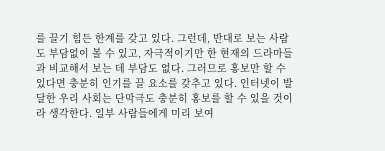를 끌기 힘든 한계를 갖고 있다. 그런데, 반대로 보는 사람도 부담없이 볼 수 있고, 자극적이기만 한 현재의 드라마들과 비교해서 보는 데 부담도 없다. 그러므로 홍보만 할 수 있다면 충분히 인기를 끌 요소를 갖추고 있다. 인터넷이 발달한 우리 사회는 단막극도 충분히 홍보를 할 수 있을 것이라 생각한다. 일부 사람들에게 미리 보여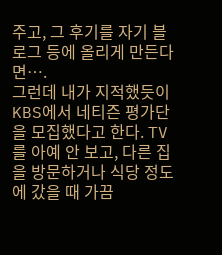주고, 그 후기를 자기 블로그 등에 올리게 만든다면….
그런데 내가 지적했듯이 KBS에서 네티즌 평가단을 모집했다고 한다. TV를 아예 안 보고, 다른 집을 방문하거나 식당 정도에 갔을 때 가끔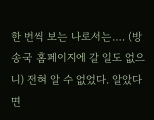한 번씩 보는 나로서는…. (방송국 홈페이지에 갈 일도 없으니) 전혀 알 수 없었다. 알았다면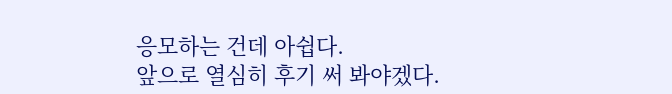응모하는 건데 아쉽다.
앞으로 열심히 후기 써 봐야겠다.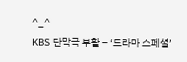^_^
KBS 단막극 부활 – ‘드라마 스페셜’